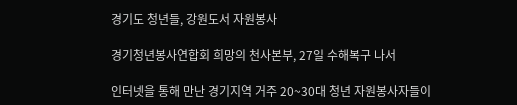경기도 청년들, 강원도서 자원봉사

경기청년봉사연합회 희망의 천사본부, 27일 수해복구 나서

인터넷을 통해 만난 경기지역 거주 20~30대 청년 자원봉사자들이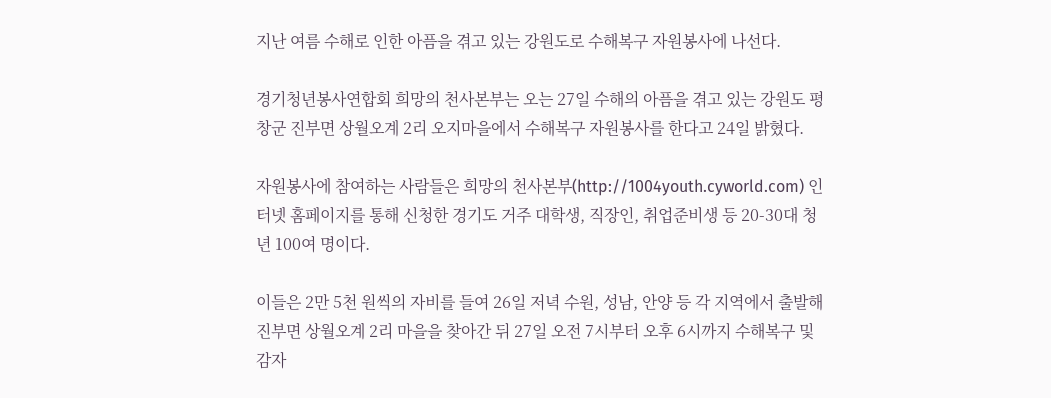지난 여름 수해로 인한 아픔을 겪고 있는 강원도로 수해복구 자원봉사에 나선다.

경기청년봉사연합회 희망의 천사본부는 오는 27일 수해의 아픔을 겪고 있는 강원도 평창군 진부면 상월오계 2리 오지마을에서 수해복구 자원봉사를 한다고 24일 밝혔다.

자원봉사에 참여하는 사람들은 희망의 천사본부(http://1004youth.cyworld.com) 인터넷 홈페이지를 통해 신청한 경기도 거주 대학생, 직장인, 취업준비생 등 20-30대 청년 100여 명이다.

이들은 2만 5천 원씩의 자비를 들여 26일 저녁 수원, 성남, 안양 등 각 지역에서 출발해 진부면 상월오계 2리 마을을 찾아간 뒤 27일 오전 7시부터 오후 6시까지 수해복구 및 감자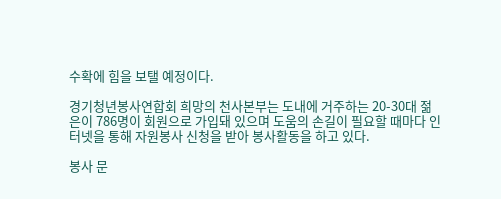수확에 힘을 보탤 예정이다.

경기청년봉사연합회 희망의 천사본부는 도내에 거주하는 20-30대 젊은이 786명이 회원으로 가입돼 있으며 도움의 손길이 필요할 때마다 인터넷을 통해 자원봉사 신청을 받아 봉사활동을 하고 있다.

봉사 문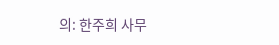의: 한주희 사무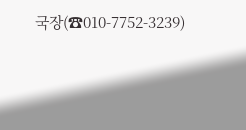국장(☎010-7752-3239)